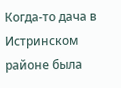Когда-то дача в Истринском районе была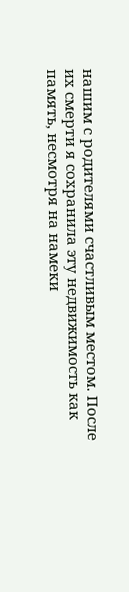нашим с родителями счастливым местом. После их смерти я сохранила эту недвижимость как память, несмотря на намеки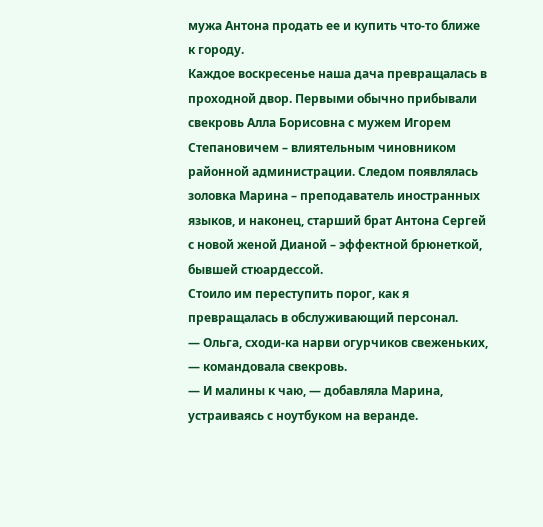мужа Антона продать ее и купить что-то ближе к городу.
Каждое воскресенье наша дача превращалась в проходной двор. Первыми обычно прибывали свекровь Алла Борисовна с мужем Игорем Степановичем – влиятельным чиновником районной администрации. Следом появлялась золовка Марина – преподаватель иностранных языков, и наконец, старший брат Антона Сергей с новой женой Дианой – эффектной брюнеткой, бывшей стюардессой.
Стоило им переступить порог, как я превращалась в обслуживающий персонал.
— Ольга, сходи-ка нарви огурчиков свеженьких, — командовала свекровь.
— И малины к чаю, — добавляла Марина, устраиваясь с ноутбуком на веранде.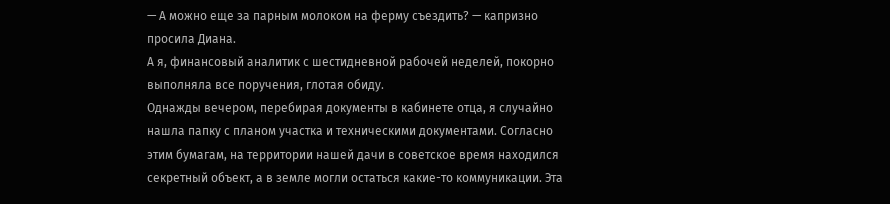— А можно еще за парным молоком на ферму съездить? — капризно просила Диана.
А я, финансовый аналитик с шестидневной рабочей неделей, покорно выполняла все поручения, глотая обиду.
Однажды вечером, перебирая документы в кабинете отца, я случайно нашла папку с планом участка и техническими документами. Согласно этим бумагам, на территории нашей дачи в советское время находился секретный объект, а в земле могли остаться какие-то коммуникации. Эта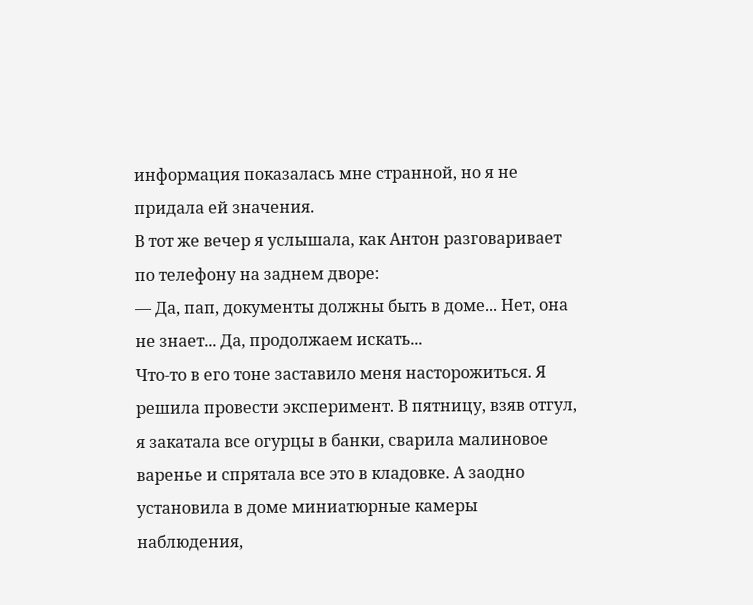информация показалась мне странной, но я не придала ей значения.
В тот же вечер я услышала, как Антон разговаривает по телефону на заднем дворе:
— Да, пап, документы должны быть в доме... Нет, она не знает... Да, продолжаем искать...
Что-то в его тоне заставило меня насторожиться. Я решила провести эксперимент. В пятницу, взяв отгул, я закатала все огурцы в банки, сварила малиновое варенье и спрятала все это в кладовке. А заодно установила в доме миниатюрные камеры наблюдения,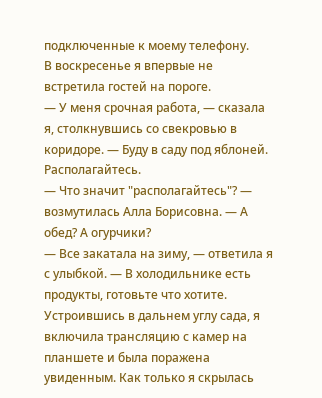подключенные к моему телефону.
В воскресенье я впервые не встретила гостей на пороге.
— У меня срочная работа, — сказала я, столкнувшись со свекровью в коридоре. — Буду в саду под яблоней. Располагайтесь.
— Что значит "располагайтесь"? — возмутилась Алла Борисовна. — А обед? А огурчики?
— Все закатала на зиму, — ответила я с улыбкой. — В холодильнике есть продукты, готовьте что хотите.
Устроившись в дальнем углу сада, я включила трансляцию с камер на планшете и была поражена увиденным. Как только я скрылась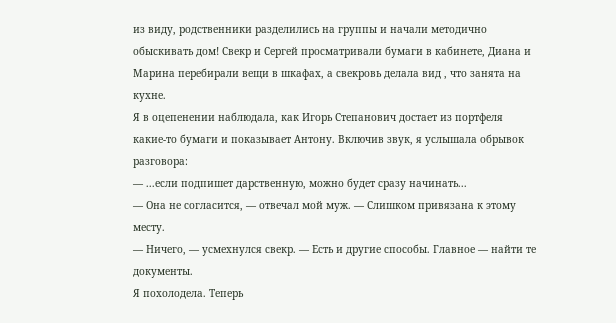из виду, родственники разделились на группы и начали методично обыскивать дом! Свекр и Сергей просматривали бумаги в кабинете, Диана и Марина перебирали вещи в шкафах, а свекровь делала вид , что занята на кухне.
Я в оцепенении наблюдала, как Игорь Степанович достает из портфеля какие-то бумаги и показывает Антону. Включив звук, я услышала обрывок разговора:
— ...если подпишет дарственную, можно будет сразу начинать...
— Она не согласится, — отвечал мой муж. — Слишком привязана к этому месту.
— Ничего, — усмехнулся свекр. — Есть и другие способы. Главное — найти те документы.
Я похолодела. Теперь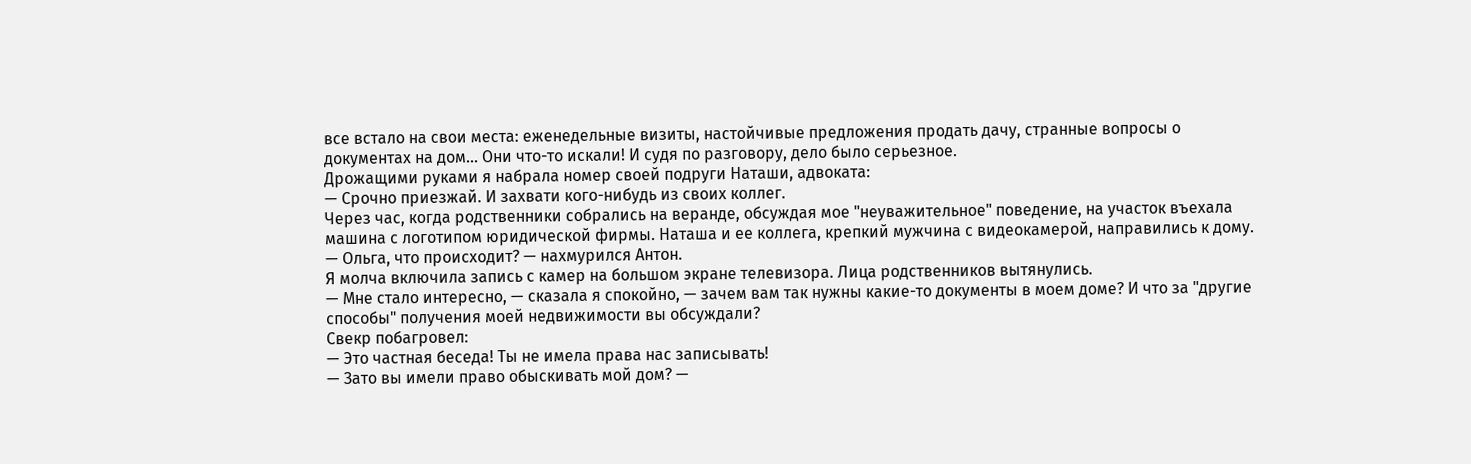все встало на свои места: еженедельные визиты, настойчивые предложения продать дачу, странные вопросы о документах на дом... Они что-то искали! И судя по разговору, дело было серьезное.
Дрожащими руками я набрала номер своей подруги Наташи, адвоката:
— Срочно приезжай. И захвати кого-нибудь из своих коллег.
Через час, когда родственники собрались на веранде, обсуждая мое "неуважительное" поведение, на участок въехала машина с логотипом юридической фирмы. Наташа и ее коллега, крепкий мужчина с видеокамерой, направились к дому.
— Ольга, что происходит? — нахмурился Антон.
Я молча включила запись с камер на большом экране телевизора. Лица родственников вытянулись.
— Мне стало интересно, — сказала я спокойно, — зачем вам так нужны какие-то документы в моем доме? И что за "другие способы" получения моей недвижимости вы обсуждали?
Свекр побагровел:
— Это частная беседа! Ты не имела права нас записывать!
— Зато вы имели право обыскивать мой дом? —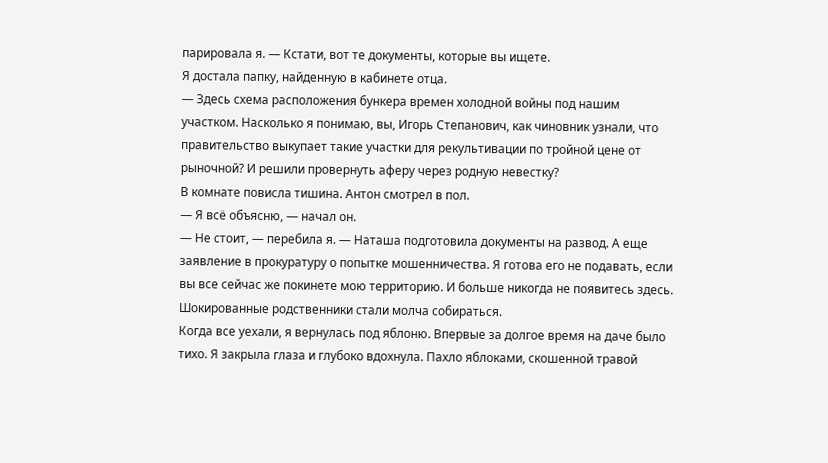парировала я. — Кстати, вот те документы, которые вы ищете.
Я достала папку, найденную в кабинете отца.
— Здесь схема расположения бункера времен холодной войны под нашим участком. Насколько я понимаю, вы, Игорь Степанович, как чиновник узнали, что правительство выкупает такие участки для рекультивации по тройной цене от рыночной? И решили провернуть аферу через родную невестку?
В комнате повисла тишина. Антон смотрел в пол.
— Я всё объясню, — начал он.
— Не стоит, — перебила я. — Наташа подготовила документы на развод. А еще заявление в прокуратуру о попытке мошенничества. Я готова его не подавать, если вы все сейчас же покинете мою территорию. И больше никогда не появитесь здесь.
Шокированные родственники стали молча собираться.
Когда все уехали, я вернулась под яблоню. Впервые за долгое время на даче было тихо. Я закрыла глаза и глубоко вдохнула. Пахло яблоками, скошенной травой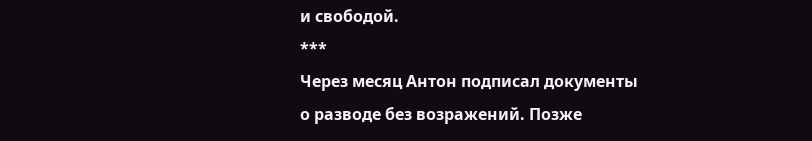и свободой.
***
Через месяц Антон подписал документы о разводе без возражений. Позже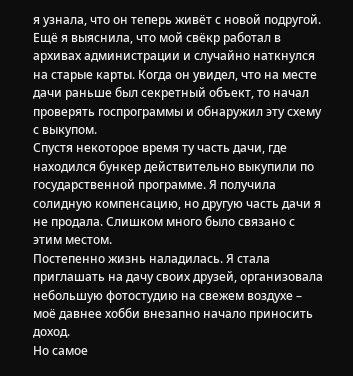я узнала, что он теперь живёт с новой подругой.
Ещё я выяснила, что мой свёкр работал в архивах администрации и случайно наткнулся на старые карты. Когда он увидел, что на месте дачи раньше был секретный объект, то начал проверять госпрограммы и обнаружил эту схему с выкупом.
Спустя некоторое время ту часть дачи, где находился бункер действительно выкупили по государственной программе. Я получила солидную компенсацию, но другую часть дачи я не продала. Слишком много было связано с этим местом.
Постепенно жизнь наладилась. Я стала приглашать на дачу своих друзей, организовала небольшую фотостудию на свежем воздухе – моё давнее хобби внезапно начало приносить доход.
Но самое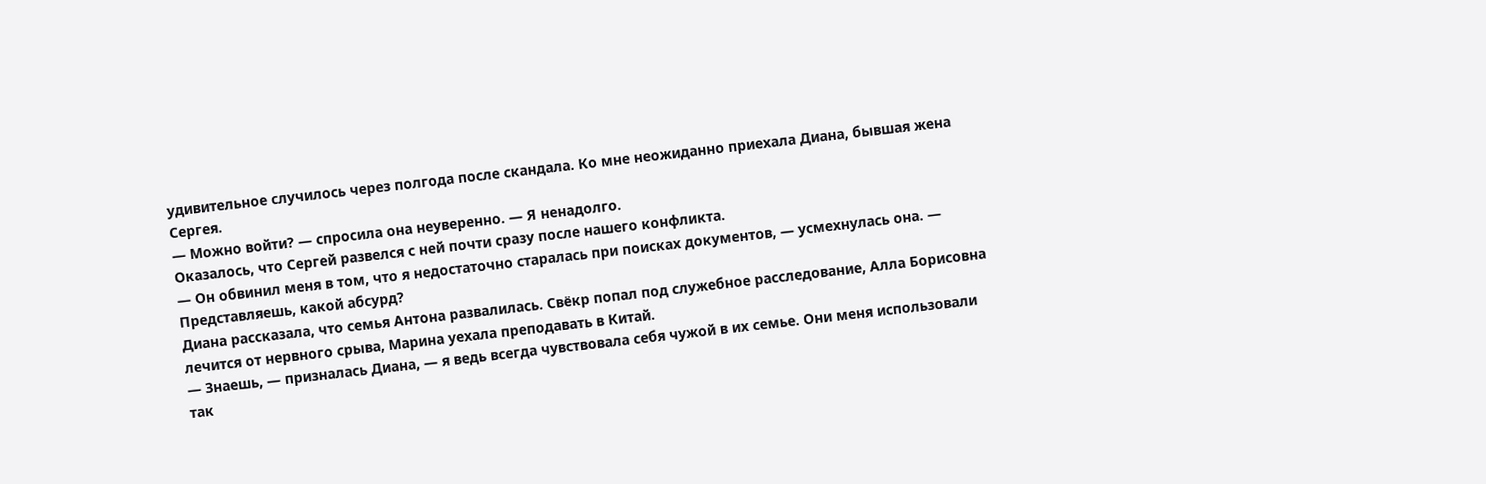удивительное случилось через полгода после скандала. Ко мне неожиданно приехала Диана, бывшая жена Сергея.
— Можно войти? — спросила она неуверенно. — Я ненадолго.
Оказалось, что Сергей развелся с ней почти сразу после нашего конфликта.
— Он обвинил меня в том, что я недостаточно старалась при поисках документов, — усмехнулась она. — Представляешь, какой абсурд?
Диана рассказала, что семья Антона развалилась. Свёкр попал под служебное расследование, Алла Борисовна лечится от нервного срыва, Марина уехала преподавать в Китай.
— Знаешь, — призналась Диана, — я ведь всегда чувствовала себя чужой в их семье. Они меня использовали так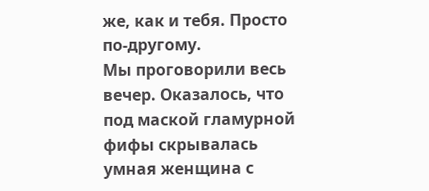же, как и тебя. Просто по-другому.
Мы проговорили весь вечер. Оказалось, что под маской гламурной фифы скрывалась умная женщина с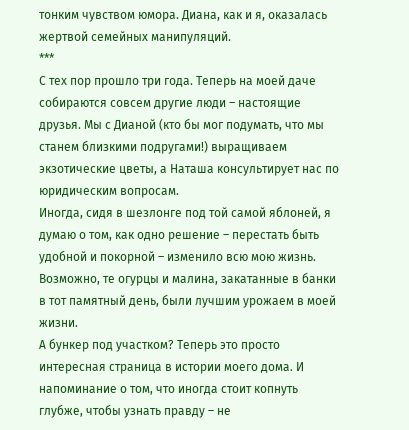тонким чувством юмора. Диана, как и я, оказалась жертвой семейных манипуляций.
***
С тех пор прошло три года. Теперь на моей даче собираются совсем другие люди – настоящие друзья. Мы с Дианой (кто бы мог подумать, что мы станем близкими подругами!) выращиваем экзотические цветы, а Наташа консультирует нас по юридическим вопросам.
Иногда, сидя в шезлонге под той самой яблоней, я думаю о том, как одно решение – перестать быть удобной и покорной – изменило всю мою жизнь. Возможно, те огурцы и малина, закатанные в банки в тот памятный день, были лучшим урожаем в моей жизни.
А бункер под участком? Теперь это просто интересная страница в истории моего дома. И напоминание о том, что иногда стоит копнуть глубже, чтобы узнать правду – не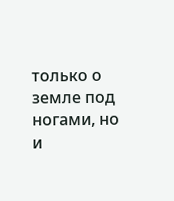только о земле под ногами, но и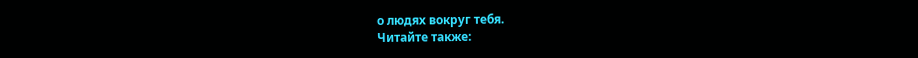о людях вокруг тебя.
Читайте также: